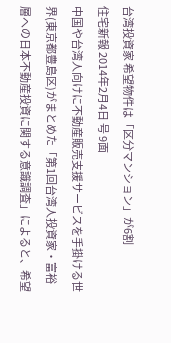台湾投資家 希望物件は「区分マンション」が6割
住宅新報 2014年2月4日 号 9面
中国や台湾人向けに不動産販売支援サービスを手掛ける世界(東京都豊島区)がまとめた「第1回台湾人投資家・富裕層への日本不動産投資に関する意識調査」によると、希望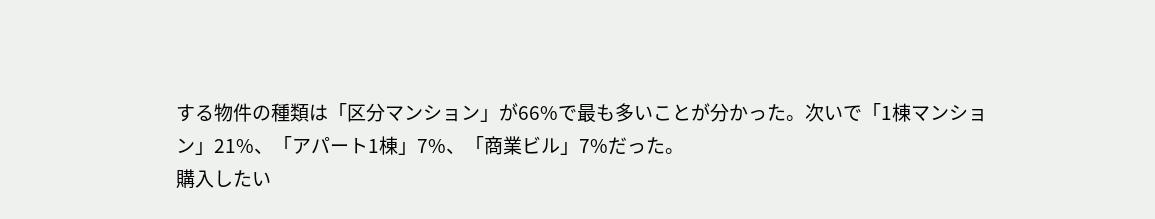する物件の種類は「区分マンション」が66%で最も多いことが分かった。次いで「1棟マンション」21%、「アパート1棟」7%、「商業ビル」7%だった。
購入したい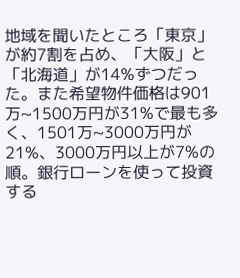地域を聞いたところ「東京」が約7割を占め、「大阪」と「北海道」が14%ずつだった。また希望物件価格は901万~1500万円が31%で最も多く、1501万~3000万円が21%、3000万円以上が7%の順。銀行ローンを使って投資する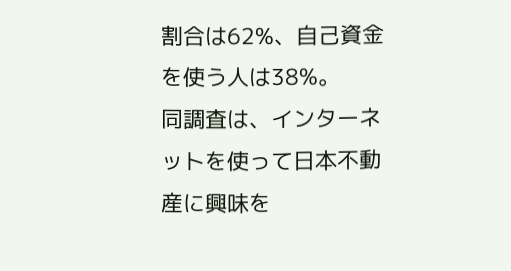割合は62%、自己資金を使う人は38%。
同調査は、インターネットを使って日本不動産に興味を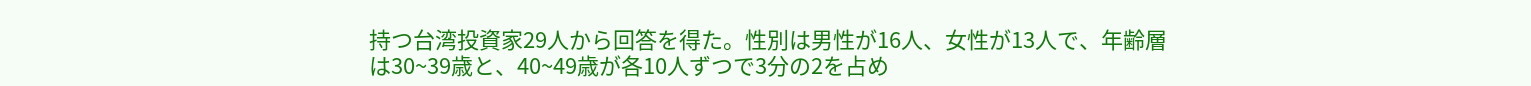持つ台湾投資家29人から回答を得た。性別は男性が16人、女性が13人で、年齢層は30~39歳と、40~49歳が各10人ずつで3分の2を占め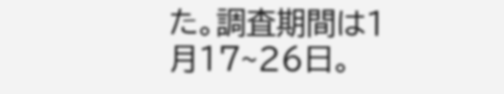た。調査期間は1月17~26日。